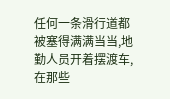任何一条滑行道都被塞得满满当当,地勤人员开着摆渡车,在那些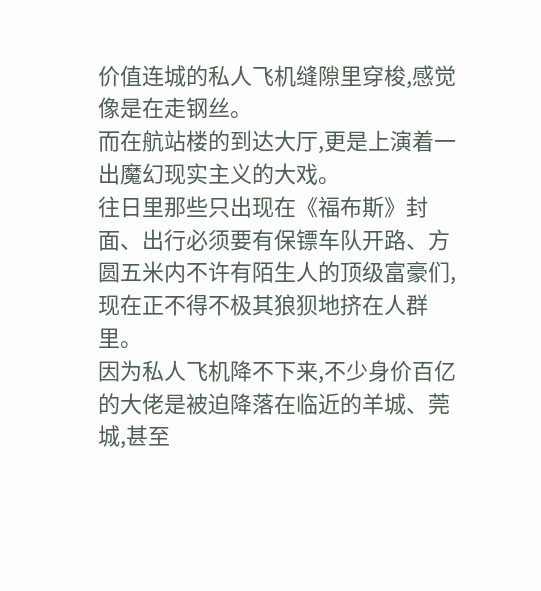价值连城的私人飞机缝隙里穿梭,感觉像是在走钢丝。
而在航站楼的到达大厅,更是上演着一出魔幻现实主义的大戏。
往日里那些只出现在《福布斯》封面、出行必须要有保镖车队开路、方圆五米内不许有陌生人的顶级富豪们,现在正不得不极其狼狈地挤在人群里。
因为私人飞机降不下来,不少身价百亿的大佬是被迫降落在临近的羊城、莞城,甚至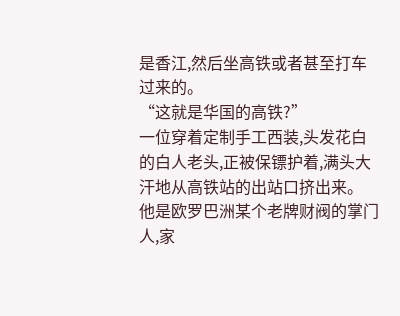是香江,然后坐高铁或者甚至打车过来的。
“这就是华国的高铁?”
一位穿着定制手工西装,头发花白的白人老头,正被保镖护着,满头大汗地从高铁站的出站口挤出来。
他是欧罗巴洲某个老牌财阀的掌门人,家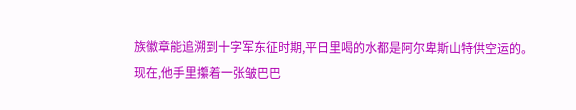族徽章能追溯到十字军东征时期,平日里喝的水都是阿尔卑斯山特供空运的。
现在,他手里攥着一张皱巴巴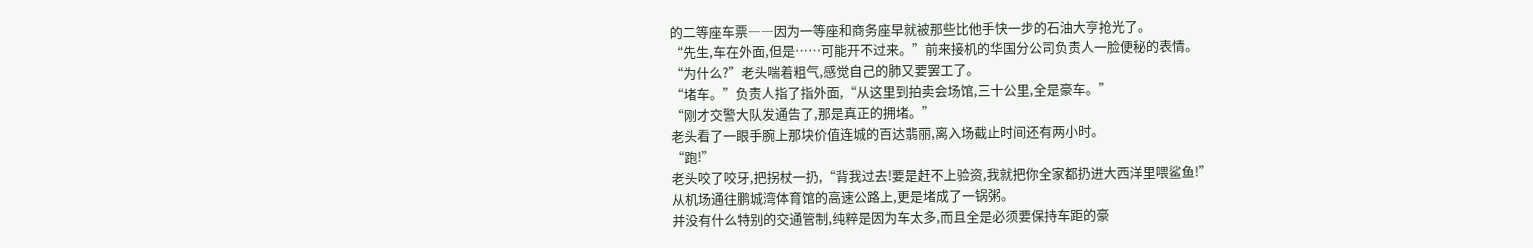的二等座车票――因为一等座和商务座早就被那些比他手快一步的石油大亨抢光了。
“先生,车在外面,但是……可能开不过来。”前来接机的华国分公司负责人一脸便秘的表情。
“为什么?”老头喘着粗气,感觉自己的肺又要罢工了。
“堵车。”负责人指了指外面,“从这里到拍卖会场馆,三十公里,全是豪车。”
“刚才交警大队发通告了,那是真正的拥堵。”
老头看了一眼手腕上那块价值连城的百达翡丽,离入场截止时间还有两小时。
“跑!”
老头咬了咬牙,把拐杖一扔,“背我过去!要是赶不上验资,我就把你全家都扔进大西洋里喂鲨鱼!”
从机场通往鹏城湾体育馆的高速公路上,更是堵成了一锅粥。
并没有什么特别的交通管制,纯粹是因为车太多,而且全是必须要保持车距的豪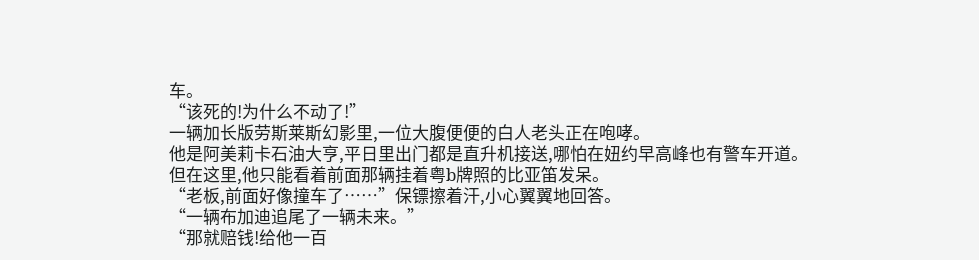车。
“该死的!为什么不动了!”
一辆加长版劳斯莱斯幻影里,一位大腹便便的白人老头正在咆哮。
他是阿美莉卡石油大亨,平日里出门都是直升机接送,哪怕在妞约早高峰也有警车开道。
但在这里,他只能看着前面那辆挂着粤b牌照的比亚笛发呆。
“老板,前面好像撞车了……”保镖擦着汗,小心翼翼地回答。
“一辆布加迪追尾了一辆未来。”
“那就赔钱!给他一百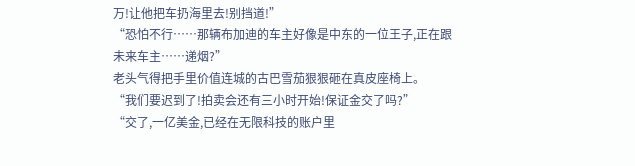万!让他把车扔海里去!别挡道!”
“恐怕不行……那辆布加迪的车主好像是中东的一位王子,正在跟未来车主……递烟?”
老头气得把手里价值连城的古巴雪茄狠狠砸在真皮座椅上。
“我们要迟到了!拍卖会还有三小时开始!保证金交了吗?”
“交了,一亿美金,已经在无限科技的账户里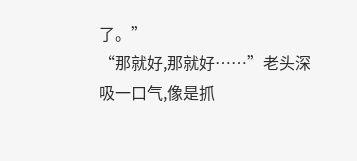了。”
“那就好,那就好……”老头深吸一口气,像是抓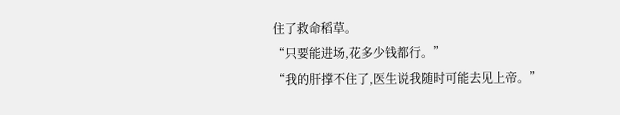住了救命稻草。
“只要能进场,花多少钱都行。”
“我的肝撑不住了,医生说我随时可能去见上帝。”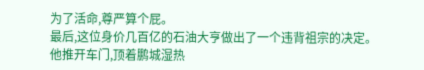为了活命,尊严算个屁。
最后,这位身价几百亿的石油大亨做出了一个违背祖宗的决定。
他推开车门,顶着鹏城湿热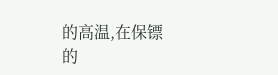的高温,在保镖的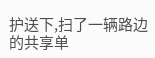护送下,扫了一辆路边的共享单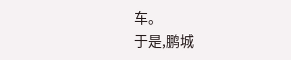车。
于是,鹏城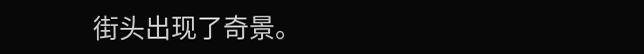街头出现了奇景。